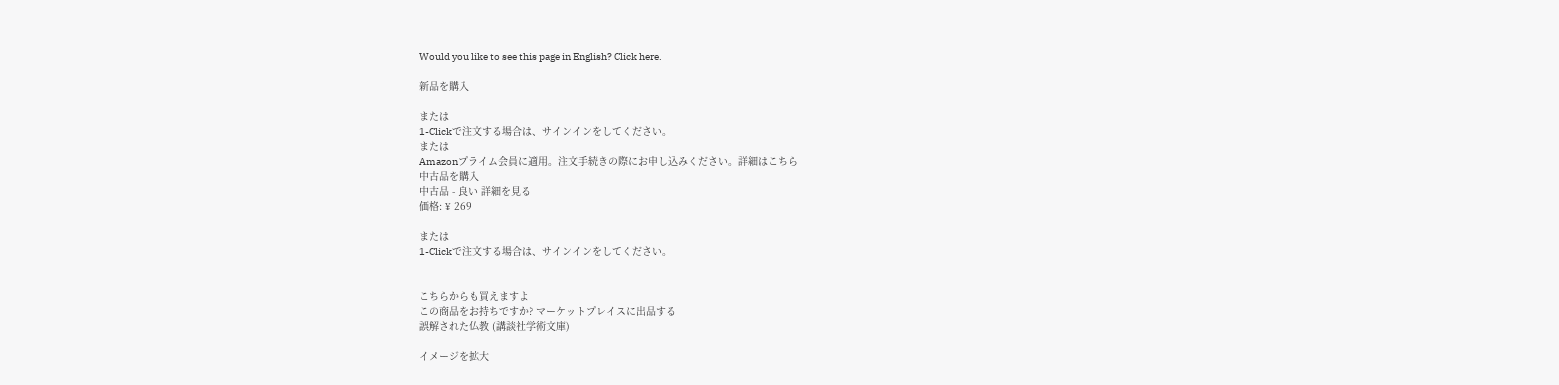Would you like to see this page in English? Click here.

新品を購入

または
1-Clickで注文する場合は、サインインをしてください。
または
Amazonプライム会員に適用。注文手続きの際にお申し込みください。詳細はこちら
中古品を購入
中古品 - 良い 詳細を見る
価格: ¥ 269

または
1-Clickで注文する場合は、サインインをしてください。


こちらからも買えますよ
この商品をお持ちですか? マーケットプレイスに出品する
誤解された仏教 (講談社学術文庫)

イメージを拡大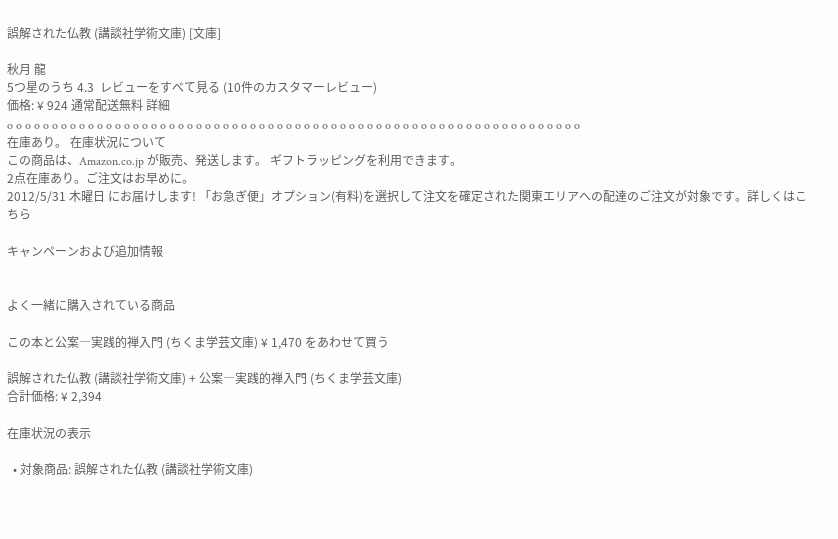誤解された仏教 (講談社学術文庫) [文庫]

秋月 龍
5つ星のうち 4.3  レビューをすべて見る (10件のカスタマーレビュー)
価格: ¥ 924 通常配送無料 詳細
o o o o o o o o o o o o o o o o o o o o o o o o o o o o o o o o o o o o o o o o o o o o o o o o o o o o o o o o o o o o o o o o
在庫あり。 在庫状況について
この商品は、Amazon.co.jp が販売、発送します。 ギフトラッピングを利用できます。
2点在庫あり。ご注文はお早めに。
2012/5/31 木曜日 にお届けします! 「お急ぎ便」オプション(有料)を選択して注文を確定された関東エリアへの配達のご注文が対象です。詳しくはこちら

キャンペーンおよび追加情報


よく一緒に購入されている商品

この本と公案―実践的禅入門 (ちくま学芸文庫) ¥ 1,470 をあわせて買う

誤解された仏教 (講談社学術文庫) + 公案―実践的禅入門 (ちくま学芸文庫)
合計価格: ¥ 2,394

在庫状況の表示

  • 対象商品: 誤解された仏教 (講談社学術文庫)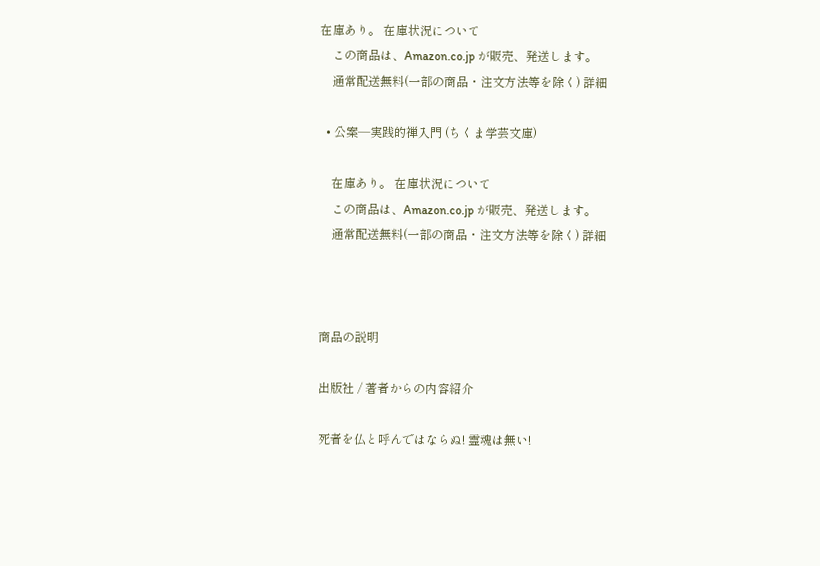在庫あり。 在庫状況について
    この商品は、Amazon.co.jp が販売、発送します。
    通常配送無料(一部の商品・注文方法等を除く) 詳細

  • 公案―実践的禅入門 (ちくま学芸文庫)

    在庫あり。 在庫状況について
    この商品は、Amazon.co.jp が販売、発送します。
    通常配送無料(一部の商品・注文方法等を除く) 詳細



商品の説明

出版社 / 著者からの内容紹介

死者を仏と呼んではならぬ! 霊魂は無い!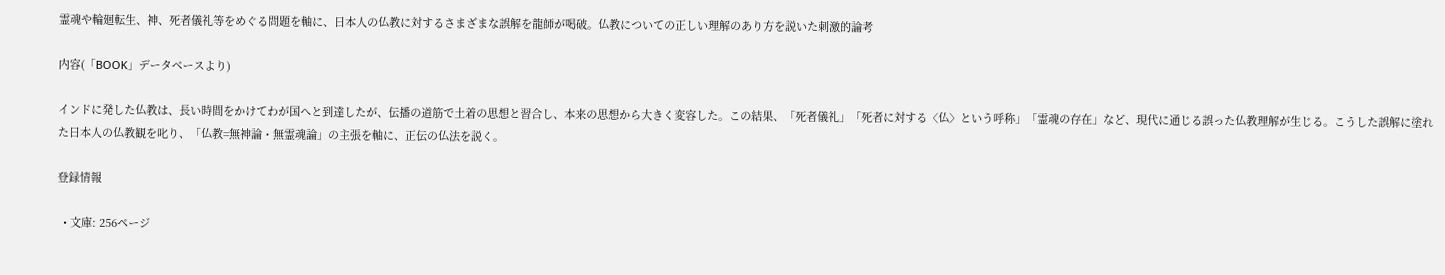霊魂や輪廻転生、神、死者儀礼等をめぐる問題を軸に、日本人の仏教に対するさまざまな誤解を龍師が喝破。仏教についての正しい理解のあり方を説いた刺激的論考

内容(「BOOK」データベースより)

インドに発した仏教は、長い時間をかけてわが国へと到達したが、伝播の道筋で土着の思想と習合し、本来の思想から大きく変容した。この結果、「死者儀礼」「死者に対する〈仏〉という呼称」「霊魂の存在」など、現代に通じる誤った仏教理解が生じる。こうした誤解に塗れた日本人の仏教観を叱り、「仏教=無神論・無霊魂論」の主張を軸に、正伝の仏法を説く。

登録情報

  • 文庫: 256ページ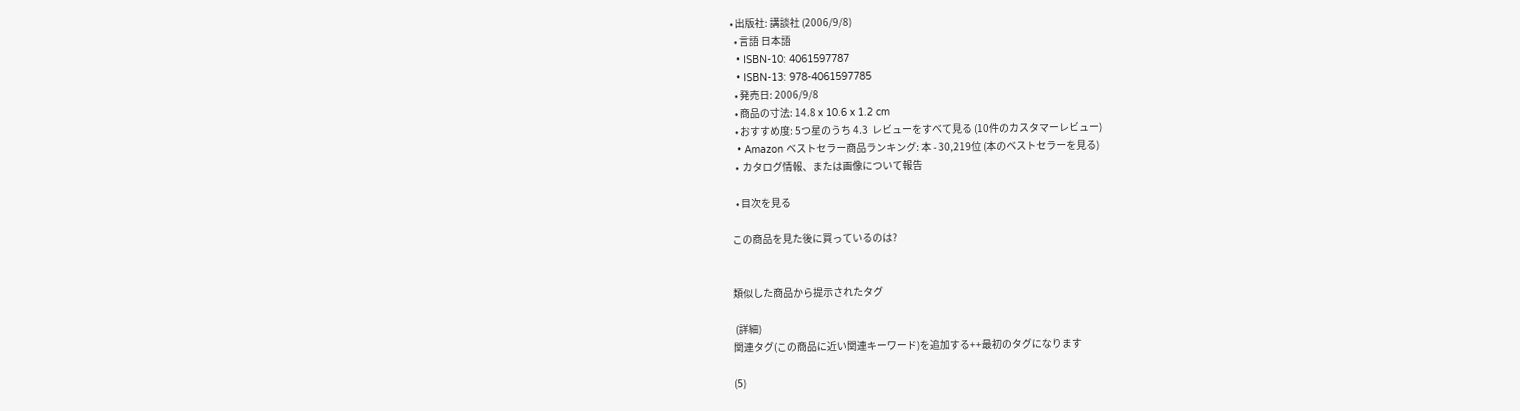• 出版社: 講談社 (2006/9/8)
  • 言語 日本語
  • ISBN-10: 4061597787
  • ISBN-13: 978-4061597785
  • 発売日: 2006/9/8
  • 商品の寸法: 14.8 x 10.6 x 1.2 cm
  • おすすめ度: 5つ星のうち 4.3  レビューをすべて見る (10件のカスタマーレビュー)
  • Amazon ベストセラー商品ランキング: 本 - 30,219位 (本のベストセラーを見る)
  •  カタログ情報、または画像について報告

  • 目次を見る

この商品を見た後に買っているのは?


類似した商品から提示されたタグ

 (詳細)
関連タグ(この商品に近い関連キーワード)を追加する++最初のタグになります

(5)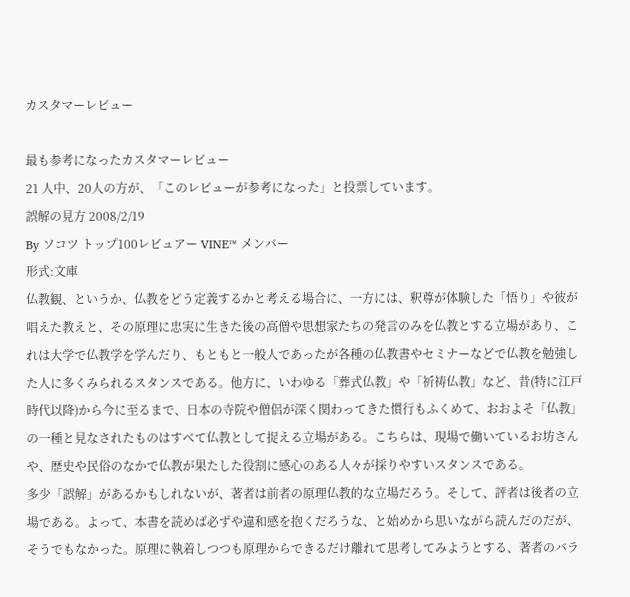カスタマーレビュー

最も参考になったカスタマーレビュー
21 人中、20人の方が、「このレビューが参考になった」と投票しています。
誤解の見方 2008/2/19
By ソコツ トップ100レビュアー VINE™ メンバー
形式:文庫
仏教観、というか、仏教をどう定義するかと考える場合に、一方には、釈尊が体験した「悟り」や彼が唱えた教えと、その原理に忠実に生きた後の高僧や思想家たちの発言のみを仏教とする立場があり、これは大学で仏教学を学んだり、もともと一般人であったが各種の仏教書やセミナーなどで仏教を勉強した人に多くみられるスタンスである。他方に、いわゆる「葬式仏教」や「祈祷仏教」など、昔(特に江戸時代以降)から今に至るまで、日本の寺院や僧侶が深く関わってきた慣行もふくめて、おおよそ「仏教」の一種と見なされたものはすべて仏教として捉える立場がある。こちらは、現場で働いているお坊さんや、歴史や民俗のなかで仏教が果たした役割に感心のある人々が採りやすいスタンスである。
多少「誤解」があるかもしれないが、著者は前者の原理仏教的な立場だろう。そして、評者は後者の立場である。よって、本書を読めば必ずや違和感を抱くだろうな、と始めから思いながら読んだのだが、そうでもなかった。原理に執着しつつも原理からできるだけ離れて思考してみようとする、著者のバラ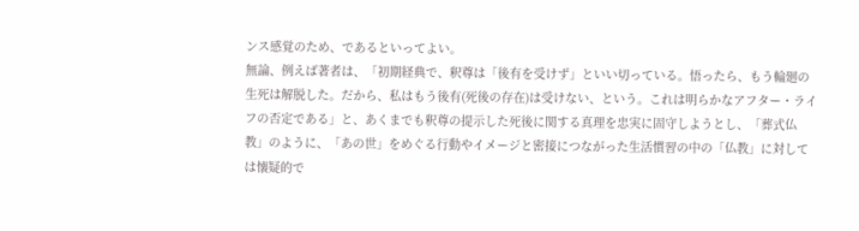ンス感覚のため、であるといってよい。
無論、例えば著者は、「初期経典で、釈尊は「後有を受けず」といい切っている。悟ったら、もう輪廻の生死は解脱した。だから、私はもう後有(死後の存在)は受けない、という。これは明らかなアフター・ライフの否定である」と、あくまでも釈尊の提示した死後に関する真理を忠実に固守しようとし、「葬式仏教」のように、「あの世」をめぐる行動やイメージと密接につながった生活慣習の中の「仏教」に対しては懐疑的で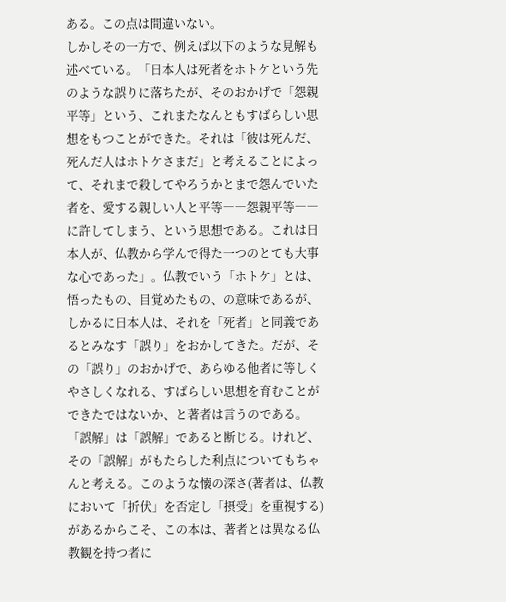ある。この点は間違いない。
しかしその一方で、例えば以下のような見解も述べている。「日本人は死者をホトケという先のような誤りに落ちたが、そのおかげで「怨親平等」という、これまたなんともすばらしい思想をもつことができた。それは「彼は死んだ、死んだ人はホトケさまだ」と考えることによって、それまで殺してやろうかとまで怨んでいた者を、愛する親しい人と平等――怨親平等――に許してしまう、という思想である。これは日本人が、仏教から学んで得た一つのとても大事な心であった」。仏教でいう「ホトケ」とは、悟ったもの、目覚めたもの、の意味であるが、しかるに日本人は、それを「死者」と同義であるとみなす「誤り」をおかしてきた。だが、その「誤り」のおかげで、あらゆる他者に等しくやさしくなれる、すばらしい思想を育むことができたではないか、と著者は言うのである。
「誤解」は「誤解」であると断じる。けれど、その「誤解」がもたらした利点についてもちゃんと考える。このような懐の深さ(著者は、仏教において「折伏」を否定し「摂受」を重視する)があるからこそ、この本は、著者とは異なる仏教観を持つ者に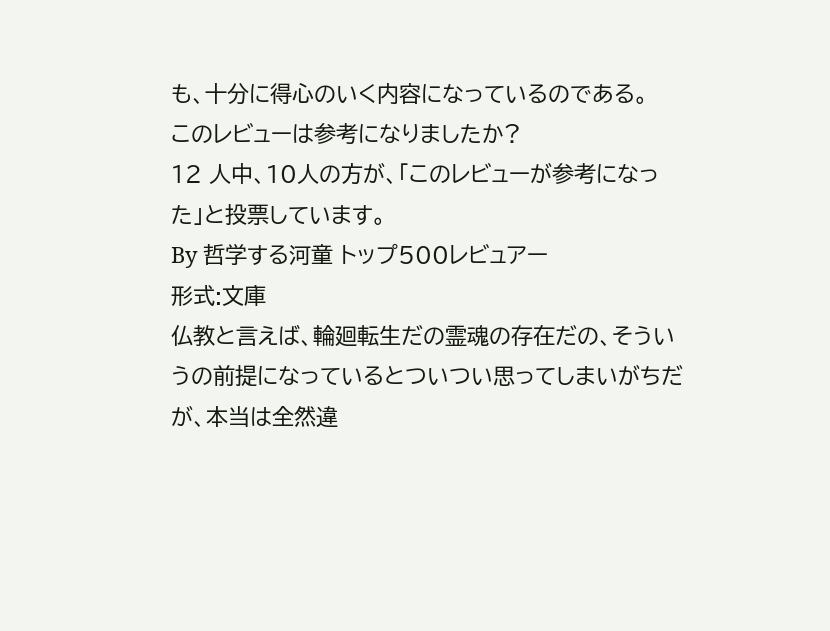も、十分に得心のいく内容になっているのである。
このレビューは参考になりましたか?
12 人中、10人の方が、「このレビューが参考になった」と投票しています。
By 哲学する河童 トップ500レビュアー
形式:文庫
仏教と言えば、輪廻転生だの霊魂の存在だの、そういうの前提になっているとついつい思ってしまいがちだが、本当は全然違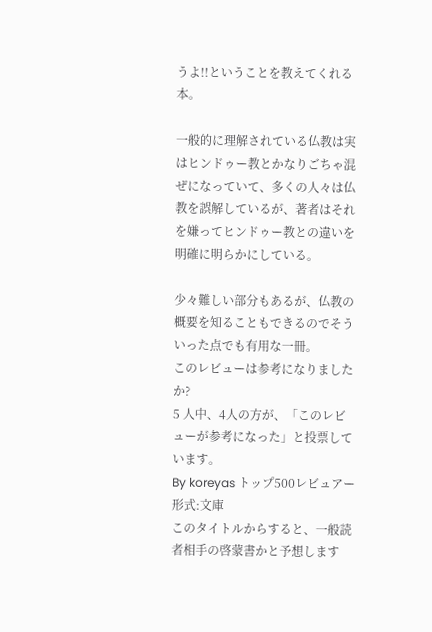うよ!!ということを教えてくれる本。

一般的に理解されている仏教は実はヒンドゥー教とかなりごちゃ混ぜになっていて、多くの人々は仏教を誤解しているが、著者はそれを嫌ってヒンドゥー教との違いを明確に明らかにしている。

少々難しい部分もあるが、仏教の概要を知ることもできるのでそういった点でも有用な一冊。
このレビューは参考になりましたか?
5 人中、4人の方が、「このレビューが参考になった」と投票しています。
By koreyas トップ500レビュアー
形式:文庫
このタイトルからすると、一般読者相手の啓蒙書かと予想します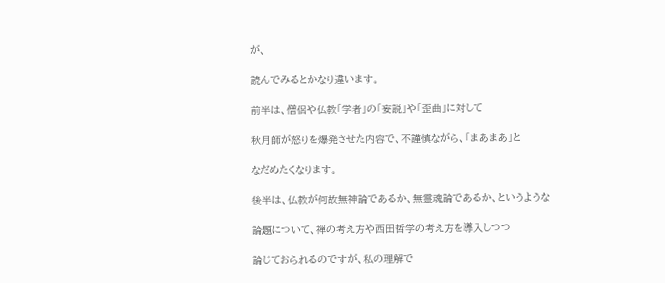が、

読んでみるとかなり違います。

前半は、僧侶や仏教「学者」の「妄説」や「歪曲」に対して

秋月師が怒りを爆発させた内容で、不謹慎ながら、「まあまあ」と

なだめたくなります。

後半は、仏教が何故無神論であるか、無霊魂論であるか、というような

論題について、禅の考え方や西田哲学の考え方を導入しつつ

論じておられるのですが、私の理解で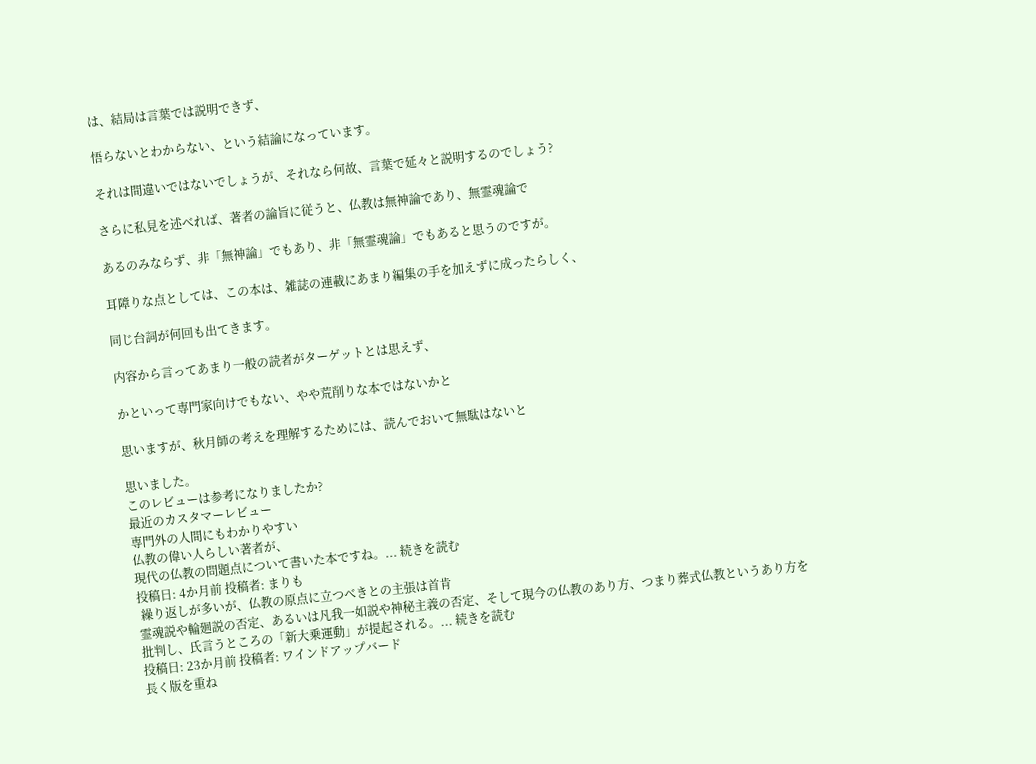は、結局は言葉では説明できず、

悟らないとわからない、という結論になっています。

それは間違いではないでしょうが、それなら何故、言葉で延々と説明するのでしょう?

さらに私見を述べれば、著者の論旨に従うと、仏教は無神論であり、無霊魂論で

あるのみならず、非「無神論」でもあり、非「無霊魂論」でもあると思うのですが。

耳障りな点としては、この本は、雑誌の連載にあまり編集の手を加えずに成ったらしく、

同じ台詞が何回も出てきます。

内容から言ってあまり一般の読者がターゲットとは思えず、

かといって専門家向けでもない、やや荒削りな本ではないかと

思いますが、秋月師の考えを理解するためには、読んでおいて無駄はないと

思いました。
このレビューは参考になりましたか?
最近のカスタマーレビュー
専門外の人間にもわかりやすい
仏教の偉い人らしい著者が、
現代の仏教の問題点について書いた本ですね。... 続きを読む
投稿日: 4か月前 投稿者: まりも
 繰り返しが多いが、仏教の原点に立つべきとの主張は首肯
霊魂説や輪廻説の否定、あるいは凡我一如説や神秘主義の否定、そして現今の仏教のあり方、つまり葬式仏教というあり方を批判し、氏言うところの「新大乗運動」が提起される。... 続きを読む
投稿日: 23か月前 投稿者: ワインドアップバード
長く版を重ね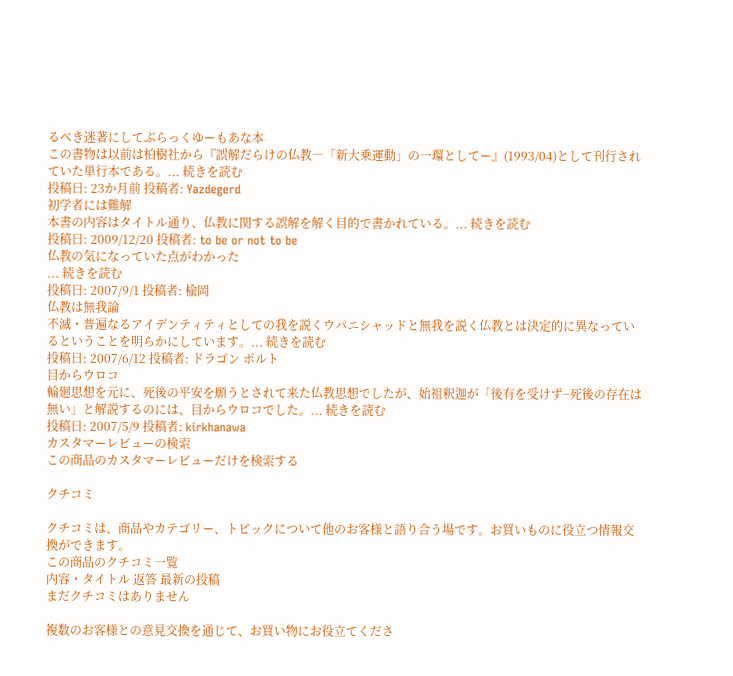るべき迷著にしてぶらっくゆーもあな本
この書物は以前は柏樹社から『誤解だらけの仏教―「新大乗運動」の一環としてー』(1993/04)として刊行されていた単行本である。... 続きを読む
投稿日: 23か月前 投稿者: Yazdegerd
初学者には難解
本書の内容はタイトル通り、仏教に関する誤解を解く目的で書かれている。... 続きを読む
投稿日: 2009/12/20 投稿者: to be or not to be
仏教の気になっていた点がわかった
... 続きを読む
投稿日: 2007/9/1 投稿者: 楡岡
仏教は無我論
不滅・普遍なるアイデンティティとしての我を説くウパニシャッドと無我を説く仏教とは決定的に異なっているということを明らかにしています。... 続きを読む
投稿日: 2007/6/12 投稿者: ドラゴン ポルト
目からウロコ
輪廻思想を元に、死後の平安を願うとされて来た仏教思想でしたが、始祖釈迦が「後有を受けず−死後の存在は無い」と解説するのには、目からウロコでした。... 続きを読む
投稿日: 2007/5/9 投稿者: kirkhanawa
カスタマーレビューの検索
この商品のカスタマーレビューだけを検索する

クチコミ

クチコミは、商品やカテゴリー、トピックについて他のお客様と語り合う場です。お買いものに役立つ情報交換ができます。
この商品のクチコミ一覧
内容・タイトル 返答 最新の投稿
まだクチコミはありません

複数のお客様との意見交換を通じて、お買い物にお役立てくださ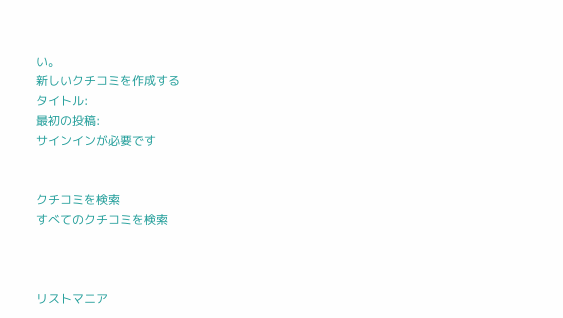い。
新しいクチコミを作成する
タイトル:
最初の投稿:
サインインが必要です


クチコミを検索
すべてのクチコミを検索



リストマニア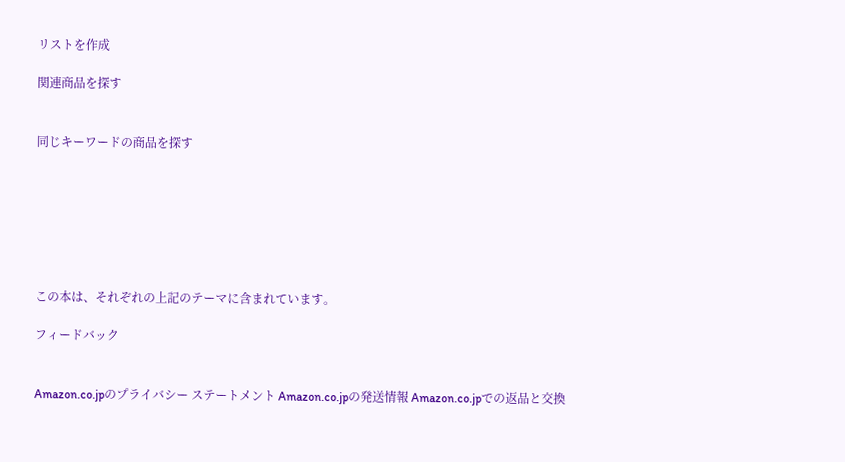リストを作成

関連商品を探す


同じキーワードの商品を探す







この本は、それぞれの上記のテーマに含まれています。

フィードバック


Amazon.co.jpのプライバシー ステートメント Amazon.co.jpの発送情報 Amazon.co.jpでの返品と交換